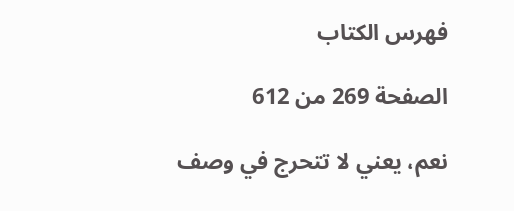فهرس الكتاب

الصفحة 269 من 612

نعم، يعني لا تتحرج في وصف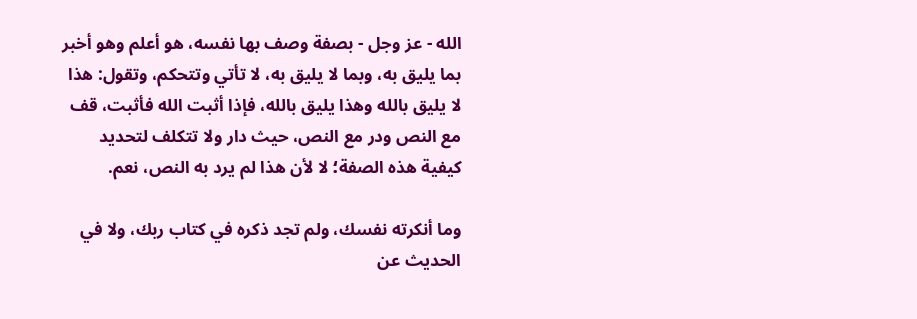الله - عز وجل - بصفة وصف بها نفسه، هو أعلم وهو أخبر بما يليق به، وبما لا يليق به، لا تأتي وتتحكم، وتقول: هذا لا يليق بالله وهذا يليق بالله، فإذا أثبت الله فأثبت، قف مع النص ودر مع النص، حيث دار ولا تتكلف لتحديد كيفية هذه الصفة؛ لا لأن هذا لم يرد به النص، نعم.

وما أنكرته نفسك، ولم تجد ذكره في كتاب ربك، ولا في الحديث عن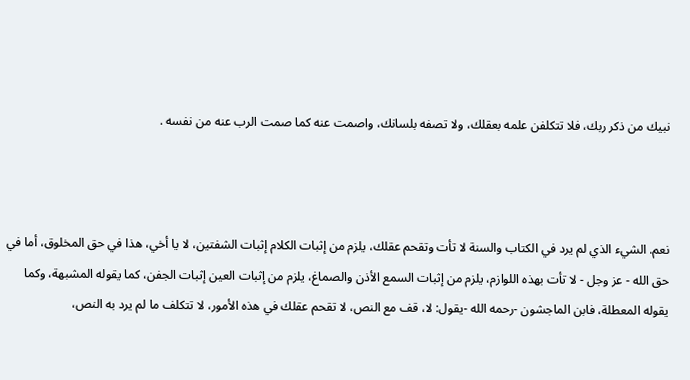نبيك من ذكر ربك، فلا تتكلفن علمه بعقلك، ولا تصفه بلسانك، واصمت عنه كما صمت الرب عنه من نفسه .



نعم. الشيء الذي لم يرد في الكتاب والسنة لا تأت وتقحم عقلك، يلزم من إثبات الكلام إثبات الشفتين، لا يا أخي، هذا في حق المخلوق، أما في حق الله - عز وجل - لا تأت بهذه اللوازم، يلزم من إثبات السمع الأذن والصماغ، يلزم من إثبات العين إثبات الجفن، كما يقوله المشبهة، وكما يقوله المعطلة، فابن الماجشون -رحمه الله -يقول: لا، قف مع النص، لا تقحم عقلك في هذه الأمور، لا تتكلف ما لم يرد به النص،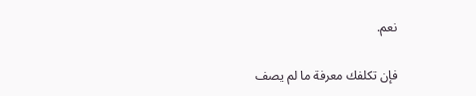نعم.

فإن تكلفك معرفة ما لم يصف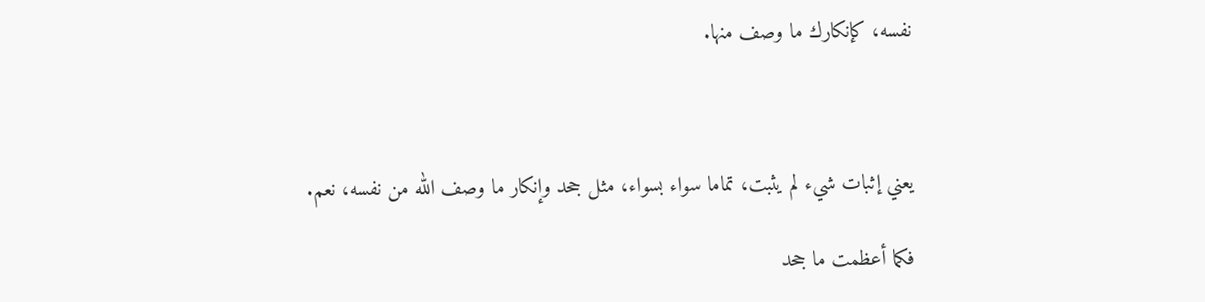نفسه، كإنكارك ما وصف منها.



يعني إثبات شيء لم يثبت، تماما سواء بسواء، مثل جحد وإنكار ما وصف الله من نفسه، نعم.

فكما أعظمت ما جحد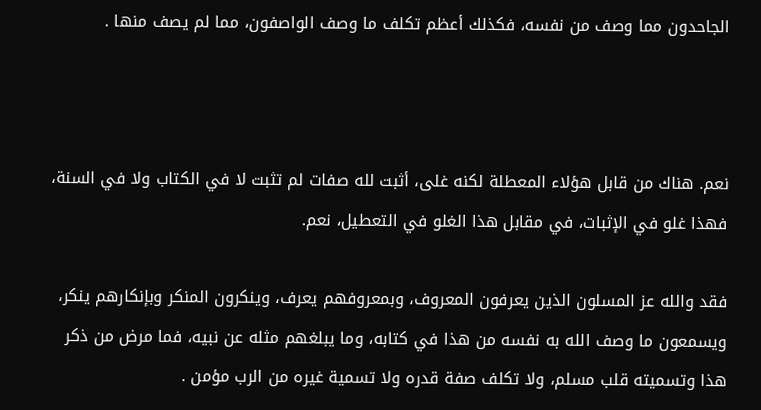الجاحدون مما وصف من نفسه، فكذلك أعظم تكلف ما وصف الواصفون، مما لم يصف منها .



نعم. هناك من قابل هؤلاء المعطلة لكنه غلى، أثبت لله صفات لم تثبت لا في الكتاب ولا في السنة، فهذا غلو في الإثبات، في مقابل هذا الغلو في التعطيل، نعم.

فقد والله عز المسلون الذين يعرفون المعروف، وبمعروفهم يعرف، وينكرون المنكر وبإنكارهم ينكر، ويسمعون ما وصف الله به نفسه من هذا في كتابه، وما يبلغهم مثله عن نبيه، فما مرض من ذكر هذا وتسميته قلب مسلم، ولا تكلف صفة قدره ولا تسمية غيره من الرب مؤمن .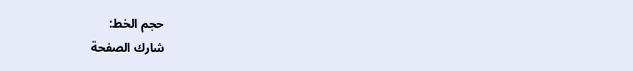حجم الخط:
شارك الصفحة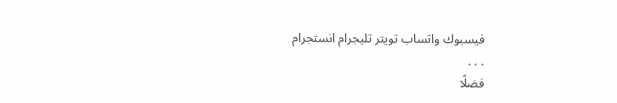فيسبوك واتساب تويتر تليجرام انستجرام
. . .
فضلًا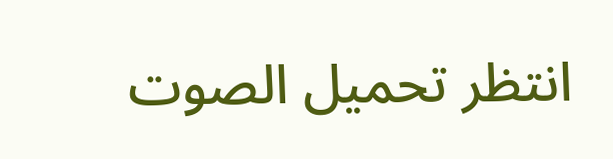انتظر تحميل الصوت